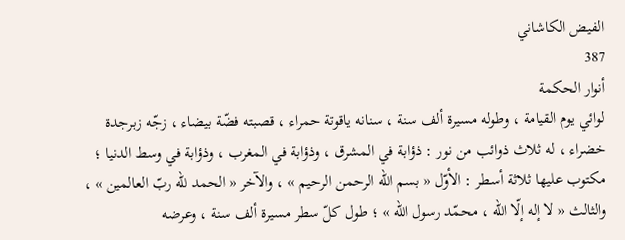الفيض الكاشاني
387
أنوار الحكمة
لوائي يوم القيامة ، وطوله مسيرة ألف سنة ، سنانه ياقوتة حمراء ، قصبته فضّة بيضاء ، زجّه زبرجدة خضراء ، له ثلاث ذوائب من نور : ذؤابة في المشرق ، وذؤابة في المغرب ، وذؤابة في وسط الدنيا ؛ مكتوب عليها ثلاثة أسطر : الأوّل « بسم اللّه الرحمن الرحيم » ، والآخر « الحمد للّه ربّ العالمين » ، والثالث « لا إله إلّا اللّه ، محمّد رسول اللّه » ؛ طول كلّ سطر مسيرة ألف سنة ، وعرضه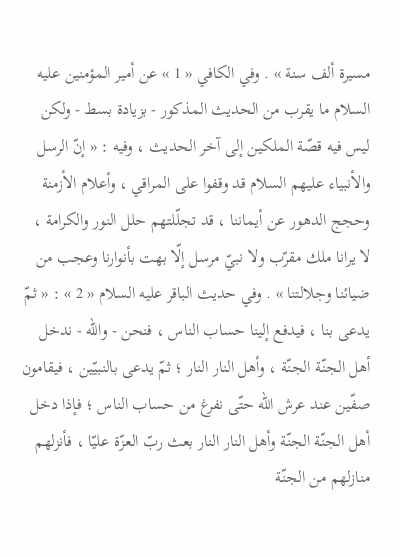مسيرة ألف سنة » . وفي الكافي « 1 » عن أمير المؤمنين عليه السلام ما يقرب من الحديث المذكور - بزيادة بسط - ولكن ليس فيه قصّة الملكين إلى آخر الحديث ، وفيه : « إنّ الرسل والأنبياء عليهم السلام قد وقفوا على المراقي ، وأعلام الأزمنة وحجج الدهور عن أيماننا ، قد تجلّلتهم حلل النور والكرامة ، لا يرانا ملك مقرّب ولا نبيّ مرسل إلّا بهت بأنوارنا وعجب من ضيائنا وجلالتنا » . وفي حديث الباقر عليه السلام « 2 » : « ثمّ يدعى بنا ، فيدفع إلينا حساب الناس ، فنحن - واللّه - ندخل أهل الجنّة الجنّة ، وأهل النار النار ؛ ثمّ يدعى بالنبيّين ، فيقامون صفّين عند عرش اللّه حتّى نفرغ من حساب الناس ؛ فإذا دخل أهل الجنّة الجنّة وأهل النار النار بعث ربّ العزّة عليّا ، فأنزلهم منازلهم من الجنّة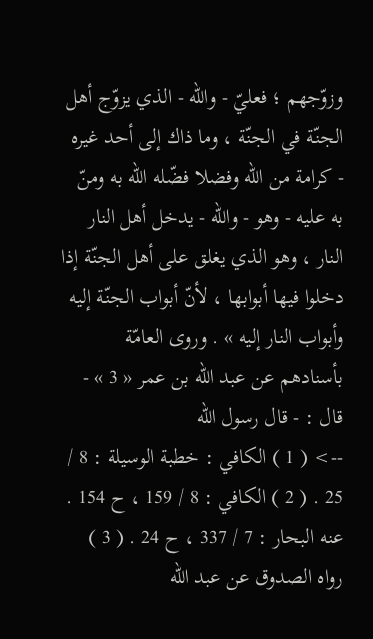وزوّجهم ؛ فعليّ - واللّه - الذي يزوّج أهل الجنّة في الجنّة ، وما ذاك إلى أحد غيره - كرامة من اللّه وفضلا فضّله اللّه به ومنّ به عليه - وهو - واللّه - يدخل أهل النار النار ، وهو الذي يغلق على أهل الجنّة إذا دخلوا فيها أبوابها ، لأنّ أبواب الجنّة إليه وأبواب النار إليه » . وروى العامّة بأسنادهم عن عبد اللّه بن عمر « 3 » - قال : - قال رسول اللّه
--> ( 1 ) الكافي : خطبة الوسيلة : 8 / 25 . ( 2 ) الكافي : 8 / 159 ، ح 154 . عنه البحار : 7 / 337 ، ح 24 . ( 3 ) رواه الصدوق عن عبد اللّه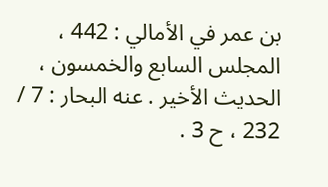بن عمر في الأمالي : 442 ، المجلس السابع والخمسون ، الحديث الأخير . عنه البحار : 7 / 232 ، ح 3 .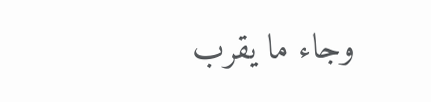وجاء ما يقرب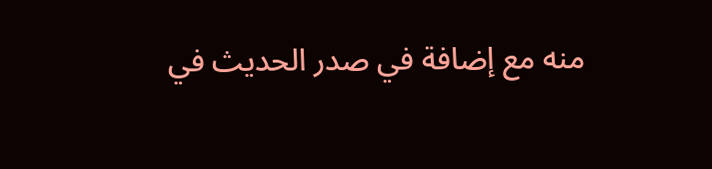منه مع إضافة في صدر الحديث في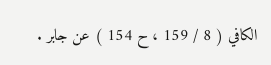الكافي ( 8 / 159 ، ح 154 ) عن جابر .